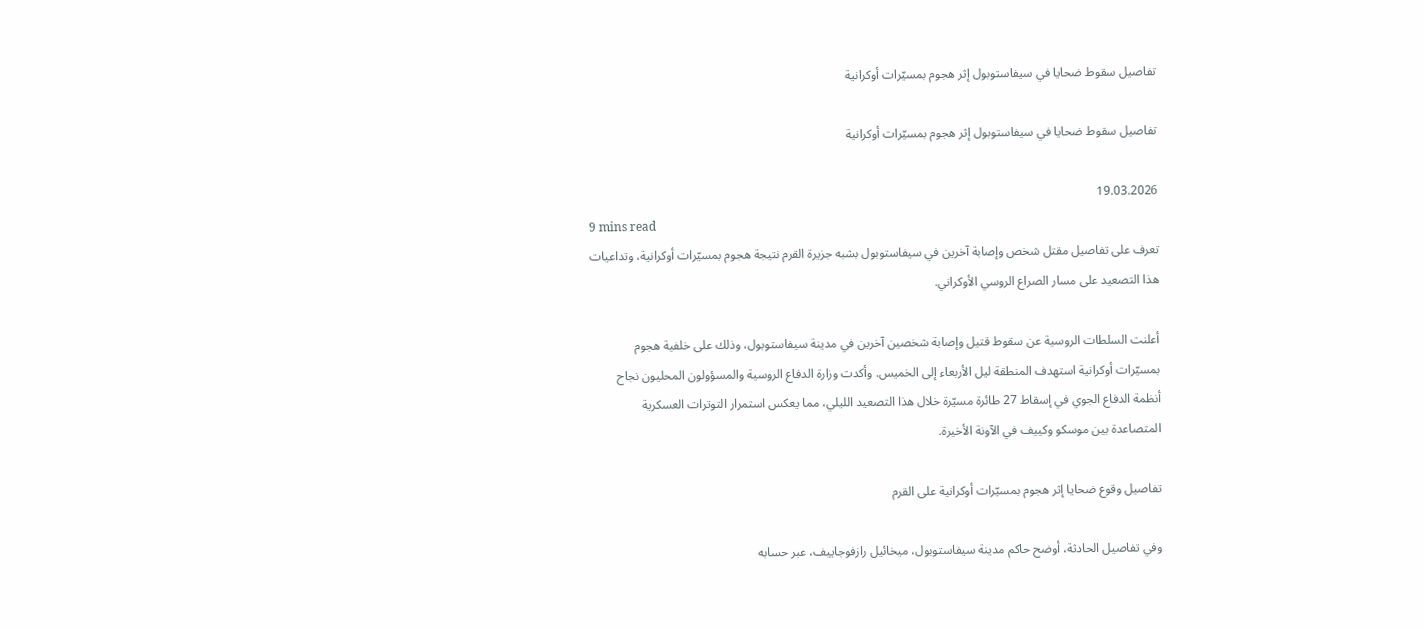تفاصيل سقوط ضحايا في سيفاستوبول إثر هجوم بمسيّرات أوكرانية

تفاصيل سقوط ضحايا في سيفاستوبول إثر هجوم بمسيّرات أوكرانية

19.03.2026
9 mins read
تعرف على تفاصيل مقتل شخص وإصابة آخرين في سيفاستوبول بشبه جزيرة القرم نتيجة هجوم بمسيّرات أوكرانية، وتداعيات هذا التصعيد على مسار الصراع الروسي الأوكراني.

أعلنت السلطات الروسية عن سقوط قتيل وإصابة شخصين آخرين في مدينة سيفاستوبول، وذلك على خلفية هجوم بمسيّرات أوكرانية استهدف المنطقة ليل الأربعاء إلى الخميس. وأكدت وزارة الدفاع الروسية والمسؤولون المحليون نجاح أنظمة الدفاع الجوي في إسقاط 27 طائرة مسيّرة خلال هذا التصعيد الليلي، مما يعكس استمرار التوترات العسكرية المتصاعدة بين موسكو وكييف في الآونة الأخيرة.

تفاصيل وقوع ضحايا إثر هجوم بمسيّرات أوكرانية على القرم

وفي تفاصيل الحادثة، أوضح حاكم مدينة سيفاستوبول، ميخائيل رازفوجاييف، عبر حسابه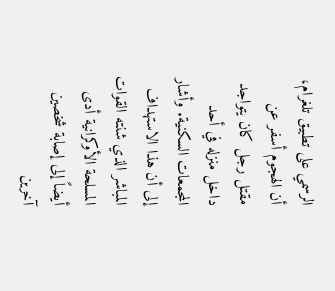الرسمي على تطبيق تلغرام، أن الهجوم أسفر عن مقتل رجل كان يتواجد داخل منزله في أحد المجمعات السكنية. وأشار إلى أن هذا الاستهداف المباشر الذي شنته القوات المسلحة الأوكرانية أدى أيضاً إلى إصابة شخصين آخرين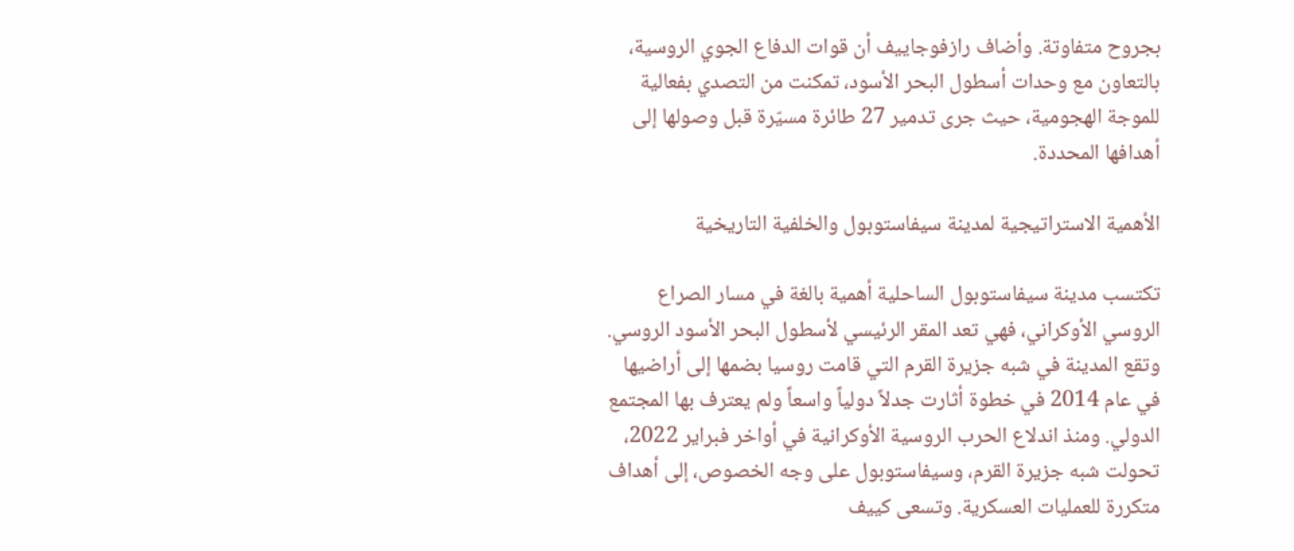بجروح متفاوتة. وأضاف رازفوجاييف أن قوات الدفاع الجوي الروسية، بالتعاون مع وحدات أسطول البحر الأسود، تمكنت من التصدي بفعالية للموجة الهجومية، حيث جرى تدمير 27 طائرة مسيّرة قبل وصولها إلى أهدافها المحددة.

الأهمية الاستراتيجية لمدينة سيفاستوبول والخلفية التاريخية

تكتسب مدينة سيفاستوبول الساحلية أهمية بالغة في مسار الصراع الروسي الأوكراني، فهي تعد المقر الرئيسي لأسطول البحر الأسود الروسي. وتقع المدينة في شبه جزيرة القرم التي قامت روسيا بضمها إلى أراضيها في عام 2014 في خطوة أثارت جدلاً دولياً واسعاً ولم يعترف بها المجتمع الدولي. ومنذ اندلاع الحرب الروسية الأوكرانية في أواخر فبراير 2022، تحولت شبه جزيرة القرم، وسيفاستوبول على وجه الخصوص، إلى أهداف متكررة للعمليات العسكرية. وتسعى كييف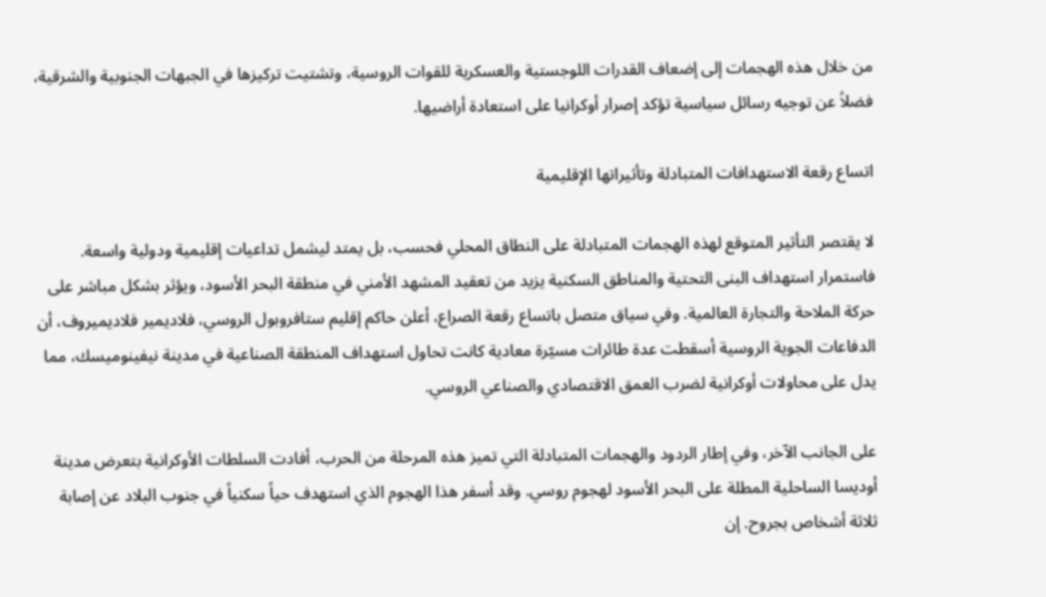من خلال هذه الهجمات إلى إضعاف القدرات اللوجستية والعسكرية للقوات الروسية، وتشتيت تركيزها في الجبهات الجنوبية والشرقية، فضلاً عن توجيه رسائل سياسية تؤكد إصرار أوكرانيا على استعادة أراضيها.

اتساع رقعة الاستهدافات المتبادلة وتأثيراتها الإقليمية

لا يقتصر التأثير المتوقع لهذه الهجمات المتبادلة على النطاق المحلي فحسب، بل يمتد ليشمل تداعيات إقليمية ودولية واسعة. فاستمرار استهداف البنى التحتية والمناطق السكنية يزيد من تعقيد المشهد الأمني في منطقة البحر الأسود، ويؤثر بشكل مباشر على حركة الملاحة والتجارة العالمية. وفي سياق متصل باتساع رقعة الصراع، أعلن حاكم إقليم ستافروبول الروسي، فلاديمير فلاديميروف، أن الدفاعات الجوية الروسية أسقطت عدة طائرات مسيّرة معادية كانت تحاول استهداف المنطقة الصناعية في مدينة نيفينوميسك، مما يدل على محاولات أوكرانية لضرب العمق الاقتصادي والصناعي الروسي.

على الجانب الآخر، وفي إطار الردود والهجمات المتبادلة التي تميز هذه المرحلة من الحرب، أفادت السلطات الأوكرانية بتعرض مدينة أوديسا الساحلية المطلة على البحر الأسود لهجوم روسي. وقد أسفر هذا الهجوم الذي استهدف حياً سكنياً في جنوب البلاد عن إصابة ثلاثة أشخاص بجروح. إن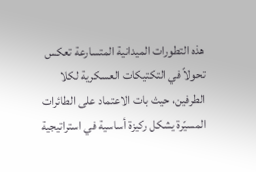هذه التطورات الميدانية المتسارعة تعكس تحولاً في التكتيكات العسكرية لكلا الطرفين، حيث بات الاعتماد على الطائرات المسيّرة يشكل ركيزة أساسية في استراتيجية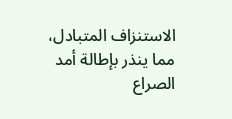الاستنزاف المتبادل، مما ينذر بإطالة أمد الصراع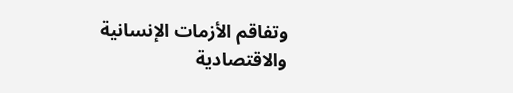وتفاقم الأزمات الإنسانية والاقتصادية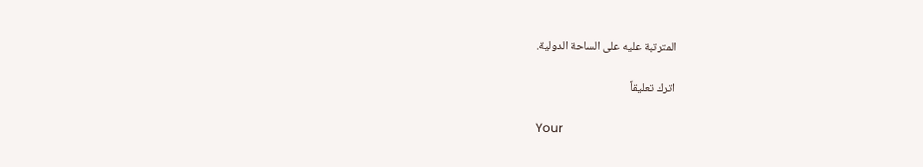المترتبة عليه على الساحة الدولية.

اترك تعليقاً

Your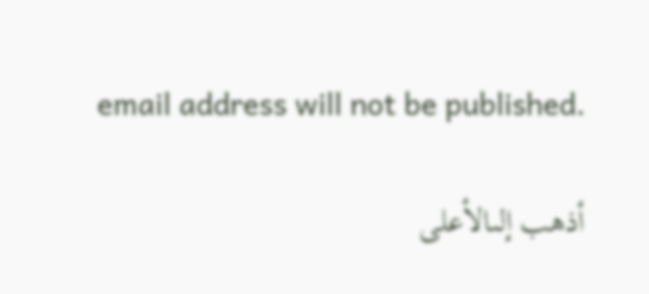email address will not be published.

أذهب إلىالأعلى